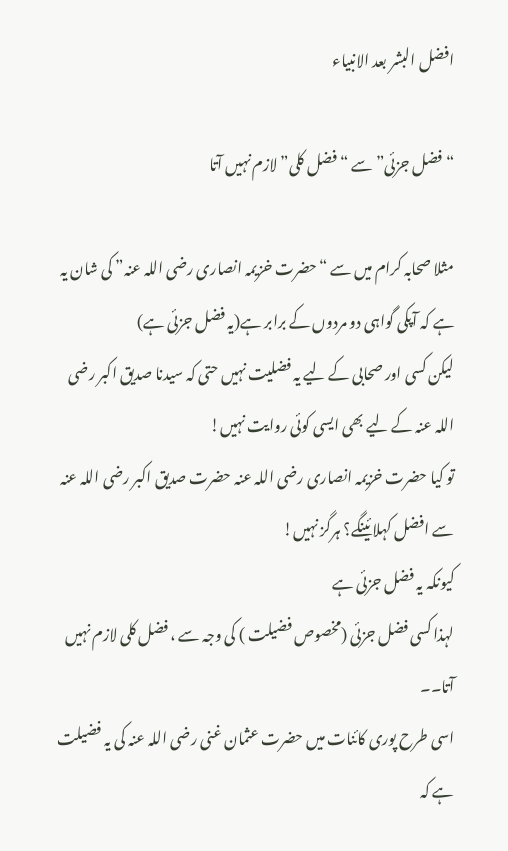افضل البشر بعد الانبیاء

“فضل جزئی” سے “فضل کلی” لازم نہیں آتا

مثلا صحابہ کرام میں سے “حضرت خزیمہ انصاری رضی اللہ عنہ” کی شان یہ ہے کہ آپکی گواہی دو مردوں کے برابر ہے(یہ فضل جزئی ہے)
لیکن کسی اور صحابی کے لیے یہ فضلیت نہیں حتی کہ سیدنا صدیق اکبر رضی اللہ عنہ کے لیے بھی ایسی کوئی روایت نہیں!
تو کیا حضرت خزیمہ انصاری رضی اللہ عنہ حضرت صدیق اکبر رضی اللہ عنہ سے افضل کہلائینگے؟ ہرگز نہیں!
کیونکہ یہ فضل جزئی ہے
لہذا کسی فضل جزئی (مخصوص فضیلت ) کی وجہ سے ، فضل کلی لازم نہیں آتا۔۔
اسی طرح پوری کائنات میں حضرت عثمان غنی رضی اللہ عنہ کی یہ فضیلت ہے کہ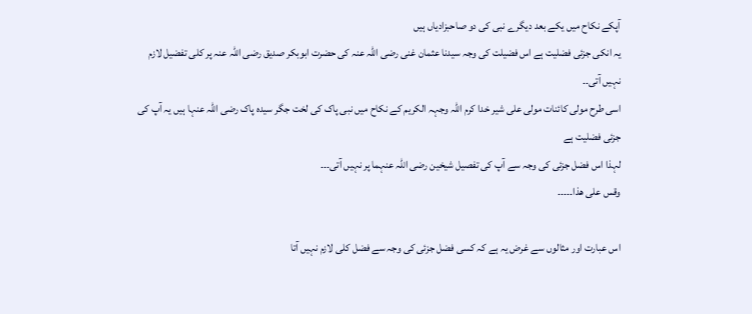آپکے نکاح میں یکے بعد دیگرے نبی کی دو صاحبزادیاں ہیں
یہ انکی جزئی فضلیت ہے اس فضیلت کی وجہ سیدنا عثمان غنی رضی اللہ عنہ کی حضرت ابوبکر صدیق رضی اللہ عنہ پر کلی تفضیل لازم نہیں آتی۔۔
اسی طرح مولی کائنات مولی علی شیر خدا کرم اللہ وجہہ الکریم کے نکاح میں نبی پاک کی لخت جگر سیدہ پاک رضی اللہ عنہا ہیں یہ آپ کی جزئی فضلیت ہے
لہذا اس فضل جزئی کی وجہ سے آپ کی تفصیل شیخین رضی اللہ عنہما پر نہیں آتی۔۔۔
وقس علی ھذا۔۔۔۔۔

اس عبارت اور مثالوں سے غرض یہ ہے کہ کسی فضل جزئی کی وجہ سے فضل کلی لازم نہیں آتا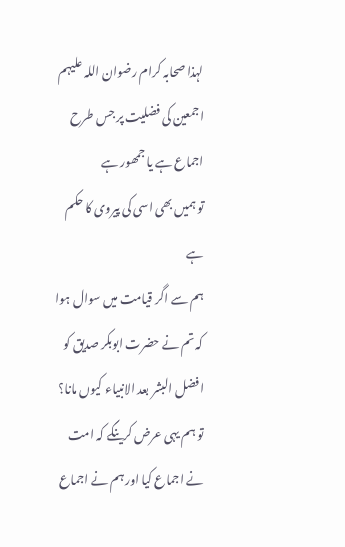لہذا صحابہ کرام رضوان اللہ علیہم اجمعین کی فضلیت پر جس طرح اجماع ہے یا جمھور ہے
تو ہمیں بھی اسی کی پیروی کا حکم ہے
ہم سے اگر قیامت میں سوال ہوا کہ تم نے حضرت ابوبکر صدیق کو افضل البشر بعد الانبیاء کیوں مانا؟
تو ہم یہی عرض کرینگے کہ امت نے اجماع کیا اور ہم نے اجماع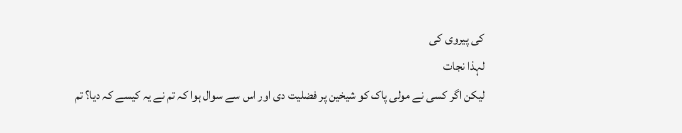کی پیروی کی
لہذا نجات
لیکن اگر کسی نے مولی پاک کو شیخین پر فضلیت دی اور اس سے سوال ہوا کہ تم نے یہ کیسے کہ دیا؟ تم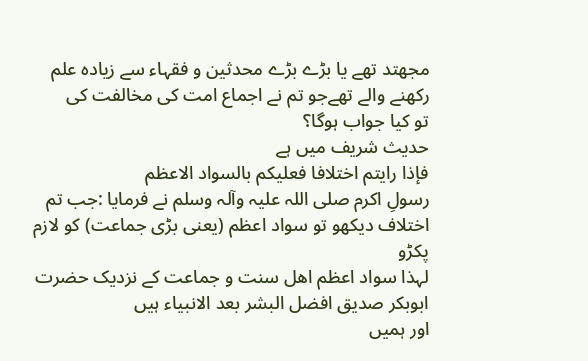مجھتد تھے یا بڑے بڑے محدثین و فقہاء سے زیادہ علم رکھنے والے تھےجو تم نے اجماع امت کی مخالفت کی
تو کیا جواب ہوگا؟
حدیث شریف میں ہے
فإذا رايتم اختلافا فعليكم بالسواد الاعظم
رسولِ اکرم صلی اللہ علیہ وآلہ وسلم نے فرمایا :جب تم اختلاف دیکھو تو سواد اعظم (یعنی بڑی جماعت) کو لازم پکڑو
لہذا سواد اعظم اھل سنت و جماعت کے نزدیک حضرت ابوبکر صدیق افضل البشر بعد الانبیاء ہیں
اور ہمیں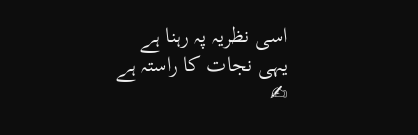اسی نظریہ پہ رہنا ہے
یہی نجات کا راستہ ہے
✍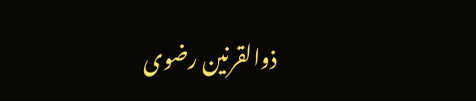ذوالقرنین رضوی